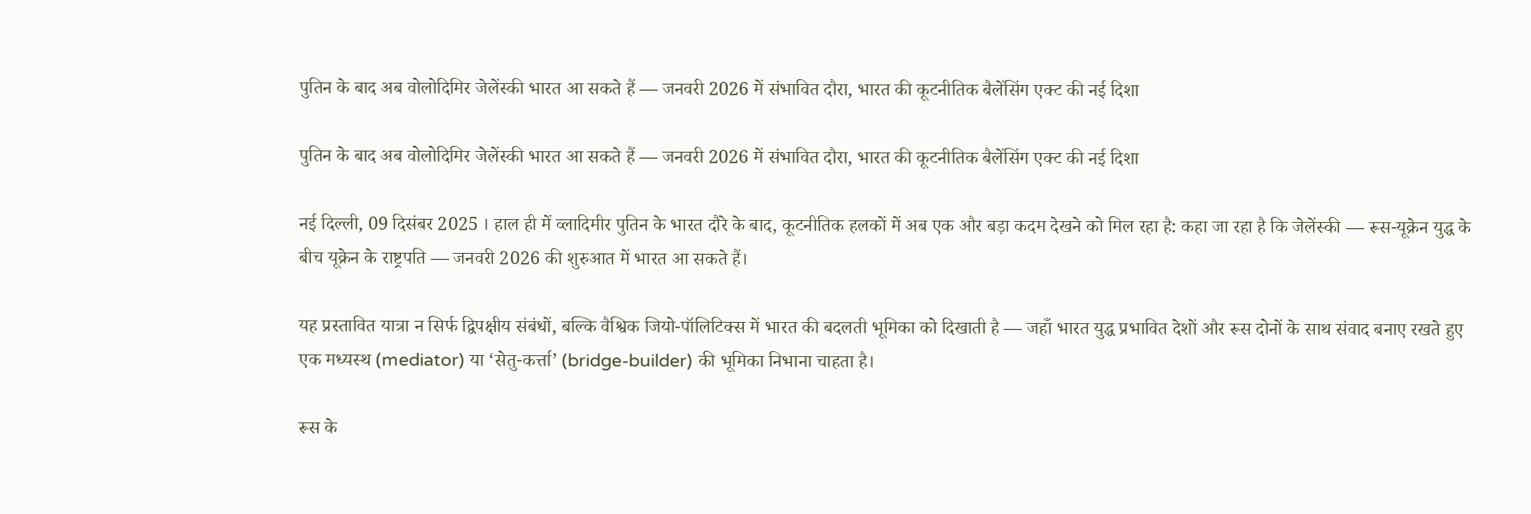पुतिन के बाद अब वोलोदिमिर जेलेंस्की भारत आ सकते हैं — जनवरी 2026 में संभावित दौरा, भारत की कूटनीतिक बैलेंसिंग एक्ट की नई दिशा

पुतिन के बाद अब वोलोदिमिर जेलेंस्की भारत आ सकते हैं — जनवरी 2026 में संभावित दौरा, भारत की कूटनीतिक बैलेंसिंग एक्ट की नई दिशा

नई दिल्ली, 09 दिसंबर 2025 । हाल ही में व्लादिमीर पुतिन के भारत दौरे के बाद, कूटनीतिक हलकों में अब एक और बड़ा कदम देखने को मिल रहा है: कहा जा रहा है कि जेलेंस्की — रूस-यूक्रेन युद्ध के बीच यूक्रेन के राष्ट्रपति — जनवरी 2026 की शुरुआत में भारत आ सकते हैं।

यह प्रस्तावित यात्रा न सिर्फ द्विपक्षीय संबंधों, बल्कि वैश्विक जियो-पॉलिटिक्स में भारत की बदलती भूमिका को दिखाती है — जहाँ भारत युद्ध प्रभावित देशों और रूस दोनों के साथ संवाद बनाए रखते हुए एक मध्यस्थ (mediator) या ‘सेतु-कर्त्ता’ (bridge-builder) की भूमिका निभाना चाहता है।

रूस के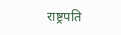राष्ट्रपति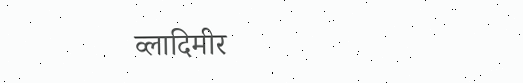व्लादिमीर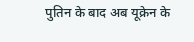पुतिन के बाद अब यूक्रेन के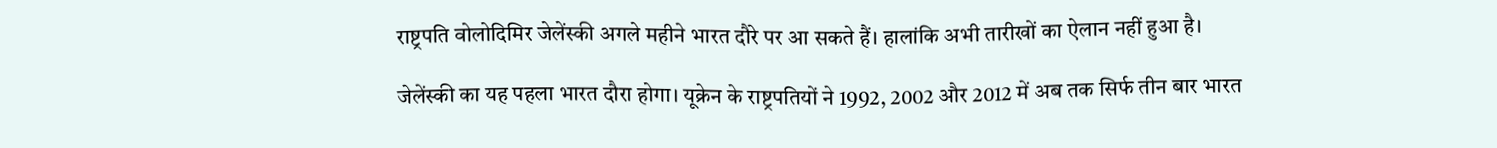राष्ट्रपति वोलोदिमिर जेलेंस्की अगले महीने भारत दौरे पर आ सकते हैं। हालांकि अभी तारीखों का ऐलान नहीं हुआ है।

जेलेंस्की का यह पहला भारत दौरा होगा। यूक्रेन के राष्ट्रपतियों ने 1992, 2002 और 2012 में अब तक सिर्फ तीन बार भारत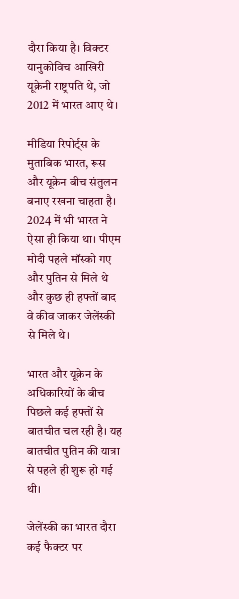दौरा किया है। विक्टर यानुकोविच आखिरी यूक्रेनी राष्ट्रपति थे, जो 2012 में भारत आए थे।

मीडिया रिपोर्ट्स के मुताबिक भारत, रूस और यूक्रेन बीच संतुलन बनाए रखना चाहता है। 2024 में भी भारत ने ऐसा ही किया था। पीएम मोदी पहले मॉस्को गए और पुतिन से मिले थे और कुछ ही हफ्तों बाद वे कीव जाकर जेलेंस्की से मिले थे।

भारत और यूक्रेन के अधिकारियों के बीच पिछले कई हफ्तों से बातचीत चल रही है। यह बातचीत पुतिन की यात्रा से पहले ही शुरू हो गई थी।

जेलेंस्की का भारत दौरा कई फैक्टर पर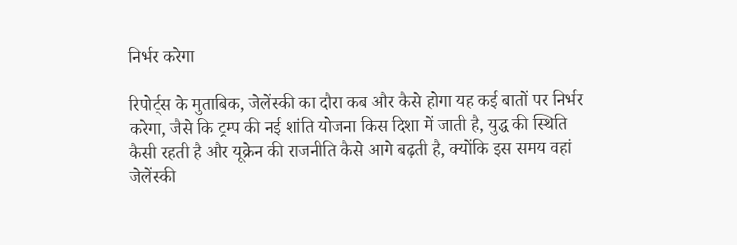निर्भर करेगा

रिपोर्ट्स के मुताबिक, जेलेंस्की का दौरा कब और कैसे होगा यह कई बातों पर निर्भर करेगा, जैसे कि ट्रम्प की नई शांति योजना किस दिशा में जाती है, युद्ध की स्थिति कैसी रहती है और यूक्रेन की राजनीति कैसे आगे बढ़ती है, क्योंकि इस समय वहां जेलेंस्की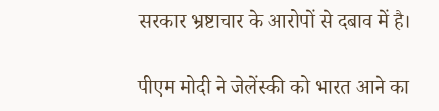सरकार भ्रष्टाचार के आरोपों से दबाव में है।

पीएम मोदी ने जेलेंस्की को भारत आने का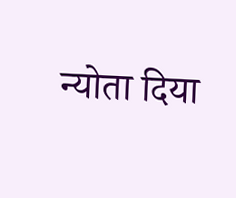न्योता दिया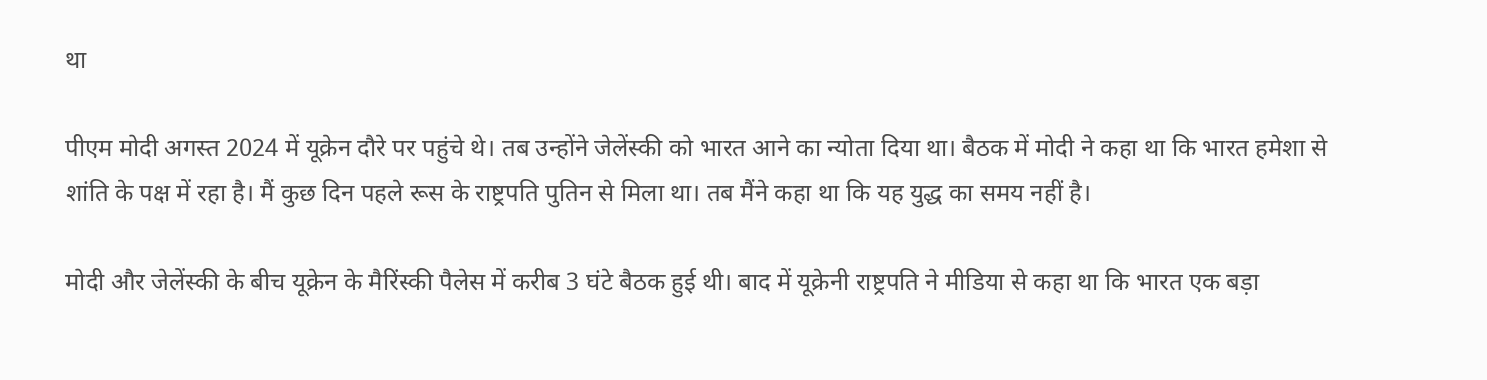था

पीएम मोदी अगस्त 2024 में यूक्रेन दौरे पर पहुंचे थे। तब उन्होंने जेलेंस्की को भारत आने का न्योता दिया था। बैठक में मोदी ने कहा था कि भारत हमेशा से शांति के पक्ष में रहा है। मैं कुछ दिन पहले रूस के राष्ट्रपति पुतिन से मिला था। तब मैंने कहा था कि यह युद्ध का समय नहीं है।

मोदी और जेलेंस्की के बीच यूक्रेन के मैरिंस्की पैलेस में करीब 3 घंटे बैठक हुई थी। बाद में यूक्रेनी राष्ट्रपति ने मीडिया से कहा था कि भारत एक बड़ा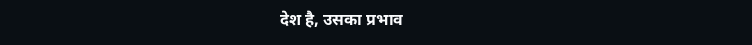देश है, उसका प्रभाव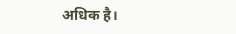अधिक है।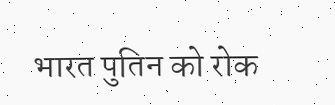भारत पुतिन को रोक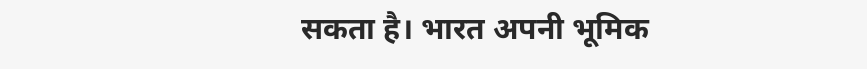सकता है। भारत अपनी भूमिक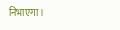निभाएगा।